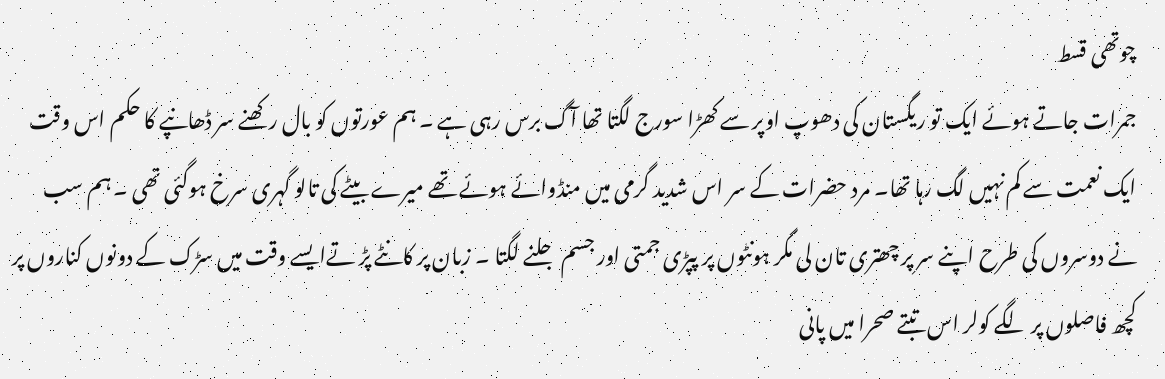چوتھی قسط
جمرات جاتے ہوئے ایک تو ریگستان کی دھوپ اوپر سے کھڑا سورج لگتا تھا آگ برس رہی ہے ۔ ہم عورتوں کو بال رکھنے سر ڈھانپے کا حکم اس وقت ایک نعمت سے کم نہیں لگ رہا تھا۔ مرد حضرات کے سر اس شدید گرمی میں منڈوائے ہوئے تھے میرے بیٹے کی تالو گہری سرخ ہوگئی تھی ۔ ہم سب نے دوسروں کی طرح اپنے سر پر چھتری تان لی مگر ہونٹوں پر پپڑی جمتی اور جسم جلنے لگتا ۔ زبان پر کانٹے پڑ تےایسے وقت میں سڑک کے دونوں کناروں پر کچھ فاصلوں پر لگے کولر اس تبتے صحرا میں پانی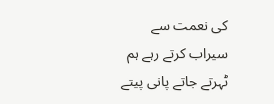کی نعمت سے سیراب کرتے رہے ہم ٹہرتے جاتے پانی پیتے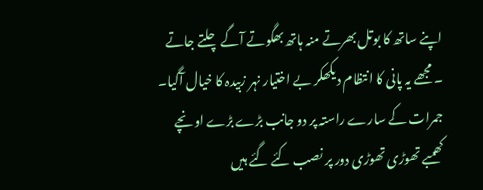اپنے ساتھ کا بوتل بھرتے منہ ہاتھ بھگوتے آگے چلتے جاتے ۔ مجھے یہ پانی کا انتظام دیکھکر بے اختیار نہر زبیدہ کا خیال آگیا۔ جمرات کے سارے راستہ پر دو جانب بڑے بڑے اونچے کھمبے تھوڑی تھوڑی دور پر نصب کئے گئے ہیں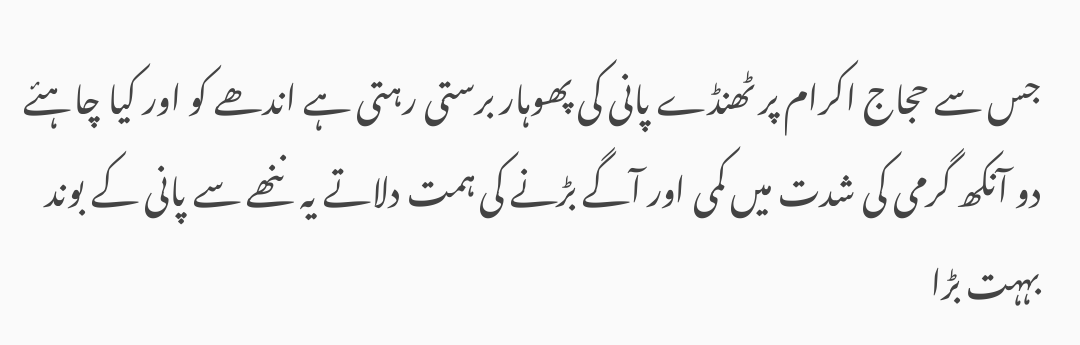جس سے حجاج اکرام پر ٹھنڈے پانی کی پھوہار برستی رہتی ہے اندھے کو اور کیا چاہئے دو آنکھ گرمی کی شدت میں کمی اور آگے بڑنے کی ہمت دلاتے یہ ننھے سے پانی کے بوند بہہت بڑا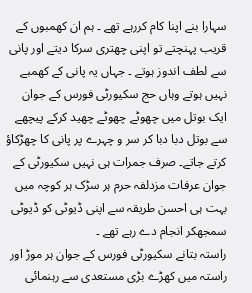سہارا بنے اپنا کام کررہے تھے ۔ ہم ان کھمبوں کے قریب پہنچتے تو اپنی چھتری سرکا دیتے اور پانی سے لطف اندوز ہوتے ۔ جہاں یہ پانی کے کھمبے نہیں ہوتے وہاں حج سکیورٹی فورس کے جوان ایک بوتل میں چھوٹے چھوٹے چھید کرکے پیچھے سے بوتل دبا دبا کر سر و چہرے پر پانی کا چھڑکاؤ کرتے جاتے۔ صرف جمرات ہی نہیں سکیورٹی کے جوان عرفات مزدلفہ حرم ہر سڑک ہر کوچہ میں بہت ہی احسن طریقہ سے اپنی ڈیوٹی کو ڈیوٹی سمجھکر انجام دے رہے تھے ۔
راستہ بتانے سکیورٹی فورس کے جوان ہر موڑ اور راستہ میں کھڑے بڑی مستعدی سے رہنمائی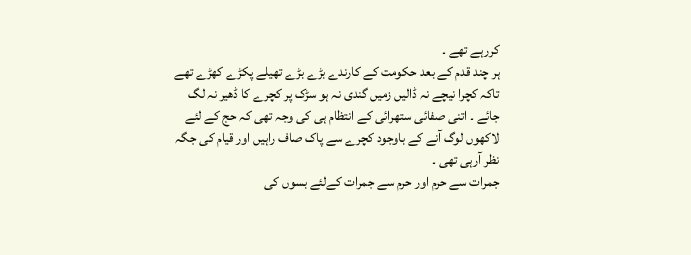کررہے تھے ۔
ہر چند قدم کے بعد حکومت کے کارندے بڑے بڑے تھیلے پکڑے کھڑے تھے تاکہ کچرا نیچے نہ ڈالیں زمیں گندی نہ ہو سڑک پر کچرے کا ڈھیر نہ لگ جائے ۔ اتنی صفائی ستھرائی کے انتظام ہی کی وجہ تھی کہ حج کے لئے لاکھوں لوگ آنے کے باوجود کچرے سے پاک صاف راہیں اور قیام کی جگہ نظر آرہی تھی ۔
جمرات سے حرم اور حرم سے جمرات کےلئے بسوں کی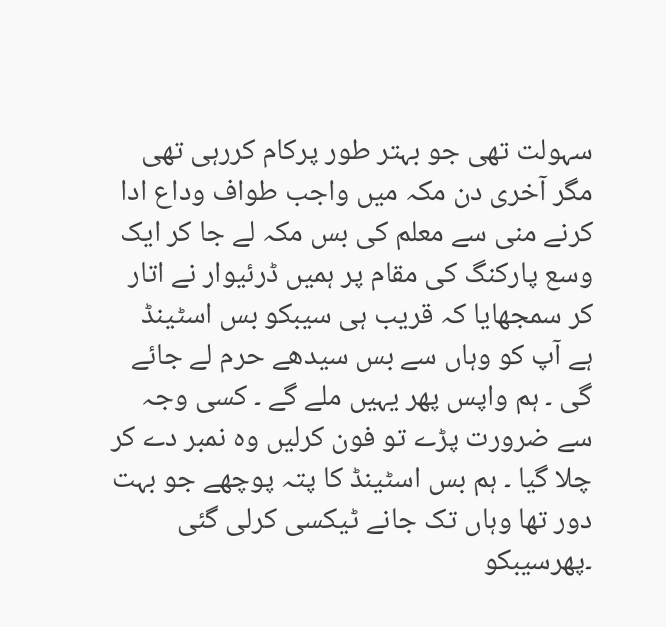سہولت تھی جو بہتر طور پرکام کررہی تھی مگر آخری دن مکہ میں واجب طواف وداع ادا کرنے منی سے معلم کی بس مکہ لے جا کر ایک وسع پارکنگ کی مقام پر ہمیں ڈرئیوار نے اتار کر سمجھایا کہ قریب ہی سیبکو بس اسٹینڈ ہے آپ کو وہاں سے بس سیدھے حرم لے جائے گی ۔ ہم واپس پھر یہیں ملے گے ۔ کسی وجہ سے ضرورت پڑے تو فون کرلیں وہ نمبر دے کر چلا گیا ۔ ہم بس اسٹینڈ کا پتہ پوچھے جو بہت دور تھا وہاں تک جانے ٹیکسی کرلی گئی ۔پھرسیبکو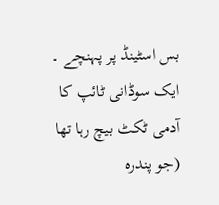بس اسٹینڈ پر پہنچے ۔ ایک سوڈانی ٹائپ کا آدمی ٹکٹ بیچ رہا تھا (جو پندرہ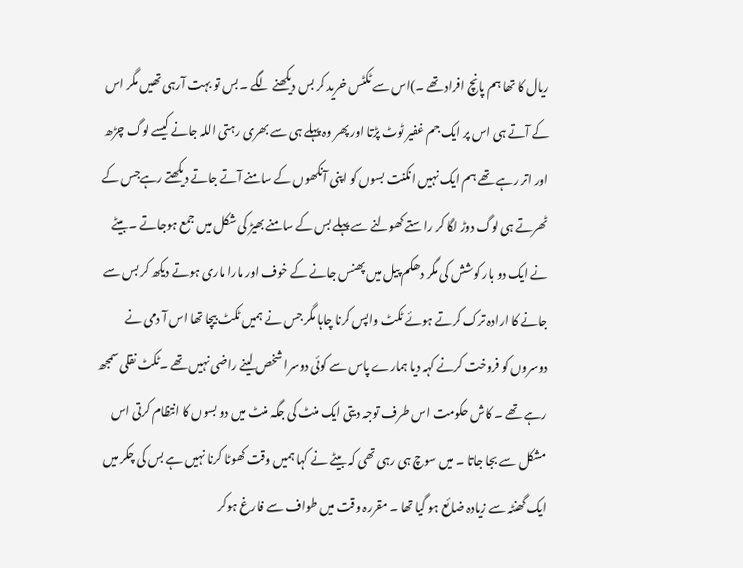ریال کا تھا ہم پانچ افراد تھے ۔)اس سے ٹکٹس خرید کر بس دیکھنے لگے ۔ بس تو بہت آرہی تھیں مگر اس کے آتے ہی اس پر ایک جم غفیر ٹوٹ پڑتا اور پھر وہ پہلے ہی سے بھری رہتی اللہ جانے کیسے لوگ چڑھ اور اتر رہے تھے ہم ایک نہیں انکنت بسوں کو اپنی آنکھوں کے سامنے آتے جاتے دیکھتے رہےجس کے ٹھرتے ہی لوگ دوڑ لگا کر راستے کھولنے سے پہلے بس کے سامنے بھیڑ کی شکل میں جمع ہوجاتے ۔بیٹے نے ایک دو بار کوشش کی مگر دھکم پیل میں پھنس جانے کے خوف اور مارا ماری ہوتے دیکھ کر بس سے جانے کا ارادہ ترک کرتے ہوئے ٹکٹ واپس کرنا چاہا مگر جس نے ہمیں ٹکٹ بیچا تھا اس آ دمی نے دوسروں کو فروخت کرنے کہہ دیا ہمارے پاس سے کوئی دوسرا شخص لینے راضی نہیں تھے ۔ٹکٹ نقلی سمجھ رہے تھے ۔ کاش حکومت اس طرف توجہ دیتی ایک منٹ کی جگہ منٹ میں دو بسوں کا انتظام کرتی اس مشکل سے بجا جاتا ۔ میں سوچ ہی رہی تھی کہ بیٹے نے کہا ہمیں وقت کھوٹا کرنا نہیں ہے بس کی چکر میں ایک گھنٹہ سے زیادہ ضائع ہو گیا تھا ۔ مقررہ وقت میں طواف سے فارغ ہوکر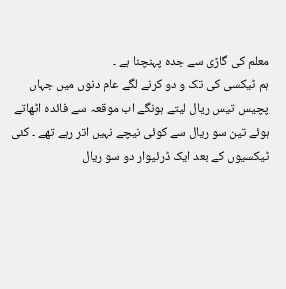معلم کی گاڑی سے جدہ پہنچنا ہے ۔
ہم ٹیکسی کی تک و دو کرنے لگے عام دنوں میں جہاں پچیس تیس ریال لیتے ہونگے اب موقعہ سے فائدہ اٹھاتے ہوئے تین سو ریال سے کوئی نیچے نہیں اتر رہے تھے ۔ کئی ٹیکسیوں کے بعد ایک ڈرئیوار دو سو ریال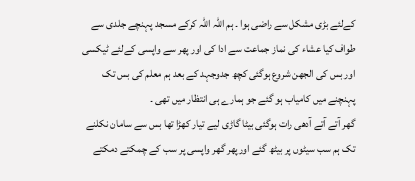کےلئے بڑی مشکل سے راضی ہوا ۔ ہم اللہ اللہ کرکے مسجد پہنچے جلدی سے طواف کیا عشاء کی نماز جماعت سے ادا کی اور پھر سے واپسی کےلئے ٹیکسی اور بس کی الجھن شروع ہوگئی کچھ جدوجہد کے بعد ہم معلم کی بس تک پہنچنے میں کامیاب ہو گئے جو ہمارے ہی انتظار میں تھی ۔
گھر آتے آتے آدھی رات ہوگئی بیٹا گاڑی لیے تیار کھڑا تھا بس سے سامان نکلنے تک ہم سب سیٹوں پر بیٹھ گئے اورپھر گھر واپسی پر سب کے چمکتے دمکتے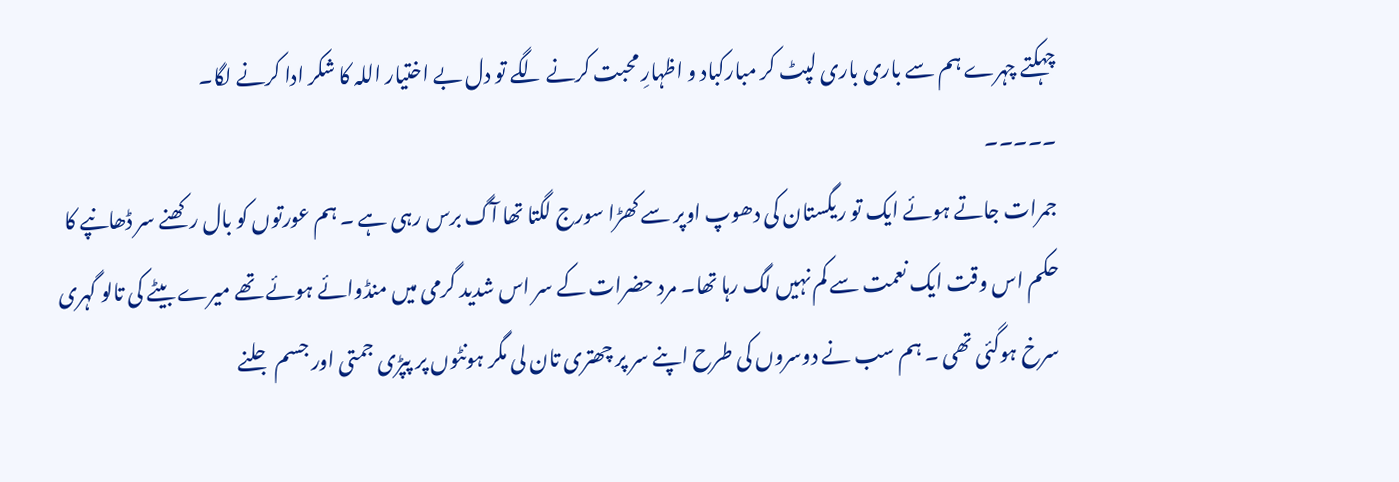چہکتے چہرے ہم سے باری باری لپٹ کر مبارکباد و اظہارِ محبت کرنے لگے تو دل بے اختیار اللہ کا شکر ادا کرنے لگا۔
۔۔۔۔۔
جمرات جاتے ہوئے ایک تو ریگستان کی دھوپ اوپر سے کھڑا سورج لگتا تھا آگ برس رہی ہے ۔ ہم عورتوں کو بال رکھنے سر ڈھانپے کا حکم اس وقت ایک نعمت سے کم نہیں لگ رہا تھا۔ مرد حضرات کے سر اس شدید گرمی میں منڈوائے ہوئے تھے میرے بیٹے کی تالو گہری سرخ ہوگئی تھی ۔ ہم سب نے دوسروں کی طرح اپنے سر پر چھتری تان لی مگر ہونٹوں پر پپڑی جمتی اور جسم جلنے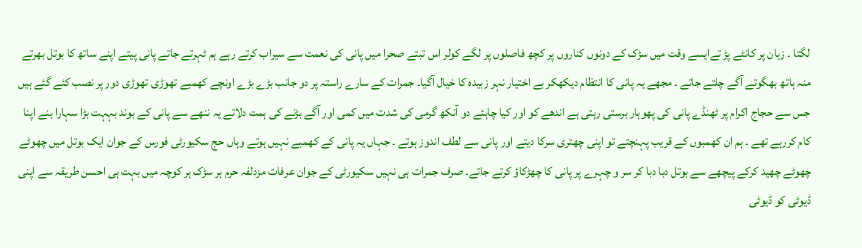لگتا ۔ زبان پر کانٹے پڑ تےایسے وقت میں سڑک کے دونوں کناروں پر کچھ فاصلوں پر لگے کولر اس تبتے صحرا میں پانی کی نعمت سے سیراب کرتے رہے ہم ٹہرتے جاتے پانی پیتے اپنے ساتھ کا بوتل بھرتے منہ ہاتھ بھگوتے آگے چلتے جاتے ۔ مجھے یہ پانی کا انتظام دیکھکر بے اختیار نہر زبیدہ کا خیال آگیا۔ جمرات کے سارے راستہ پر دو جانب بڑے بڑے اونچے کھمبے تھوڑی تھوڑی دور پر نصب کئے گئے ہیں جس سے حجاج اکرام پر ٹھنڈے پانی کی پھوہار برستی رہتی ہے اندھے کو اور کیا چاہئے دو آنکھ گرمی کی شدت میں کمی اور آگے بڑنے کی ہمت دلاتے یہ ننھے سے پانی کے بوند بہہت بڑا سہارا بنے اپنا کام کررہے تھے ۔ ہم ان کھمبوں کے قریب پہنچتے تو اپنی چھتری سرکا دیتے اور پانی سے لطف اندوز ہوتے ۔ جہاں یہ پانی کے کھمبے نہیں ہوتے وہاں حج سکیورٹی فورس کے جوان ایک بوتل میں چھوٹے چھوٹے چھید کرکے پیچھے سے بوتل دبا دبا کر سر و چہرے پر پانی کا چھڑکاؤ کرتے جاتے۔ صرف جمرات ہی نہیں سکیورٹی کے جوان عرفات مزدلفہ حرم ہر سڑک ہر کوچہ میں بہت ہی احسن طریقہ سے اپنی ڈیوٹی کو ڈیوٹی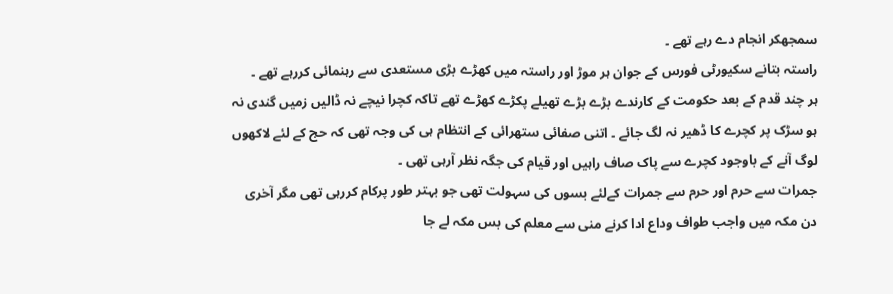سمجھکر انجام دے رہے تھے ۔
راستہ بتانے سکیورٹی فورس کے جوان ہر موڑ اور راستہ میں کھڑے بڑی مستعدی سے رہنمائی کررہے تھے ۔
ہر چند قدم کے بعد حکومت کے کارندے بڑے بڑے تھیلے پکڑے کھڑے تھے تاکہ کچرا نیچے نہ ڈالیں زمیں گندی نہ ہو سڑک پر کچرے کا ڈھیر نہ لگ جائے ۔ اتنی صفائی ستھرائی کے انتظام ہی کی وجہ تھی کہ حج کے لئے لاکھوں لوگ آنے کے باوجود کچرے سے پاک صاف راہیں اور قیام کی جگہ نظر آرہی تھی ۔
جمرات سے حرم اور حرم سے جمرات کےلئے بسوں کی سہولت تھی جو بہتر طور پرکام کررہی تھی مگر آخری دن مکہ میں واجب طواف وداع ادا کرنے منی سے معلم کی بس مکہ لے جا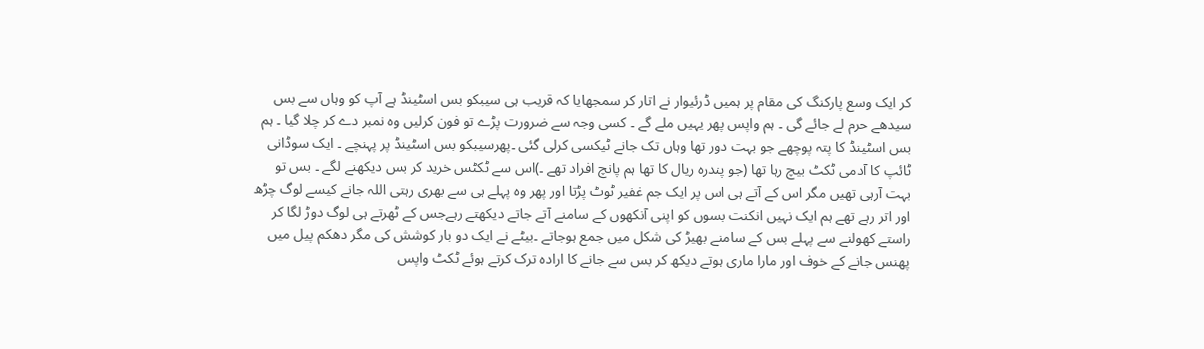کر ایک وسع پارکنگ کی مقام پر ہمیں ڈرئیوار نے اتار کر سمجھایا کہ قریب ہی سیبکو بس اسٹینڈ ہے آپ کو وہاں سے بس سیدھے حرم لے جائے گی ۔ ہم واپس پھر یہیں ملے گے ۔ کسی وجہ سے ضرورت پڑے تو فون کرلیں وہ نمبر دے کر چلا گیا ۔ ہم بس اسٹینڈ کا پتہ پوچھے جو بہت دور تھا وہاں تک جانے ٹیکسی کرلی گئی ۔پھرسیبکو بس اسٹینڈ پر پہنچے ۔ ایک سوڈانی ٹائپ کا آدمی ٹکٹ بیچ رہا تھا (جو پندرہ ریال کا تھا ہم پانچ افراد تھے ۔)اس سے ٹکٹس خرید کر بس دیکھنے لگے ۔ بس تو بہت آرہی تھیں مگر اس کے آتے ہی اس پر ایک جم غفیر ٹوٹ پڑتا اور پھر وہ پہلے ہی سے بھری رہتی اللہ جانے کیسے لوگ چڑھ اور اتر رہے تھے ہم ایک نہیں انکنت بسوں کو اپنی آنکھوں کے سامنے آتے جاتے دیکھتے رہےجس کے ٹھرتے ہی لوگ دوڑ لگا کر راستے کھولنے سے پہلے بس کے سامنے بھیڑ کی شکل میں جمع ہوجاتے ۔بیٹے نے ایک دو بار کوشش کی مگر دھکم پیل میں پھنس جانے کے خوف اور مارا ماری ہوتے دیکھ کر بس سے جانے کا ارادہ ترک کرتے ہوئے ٹکٹ واپس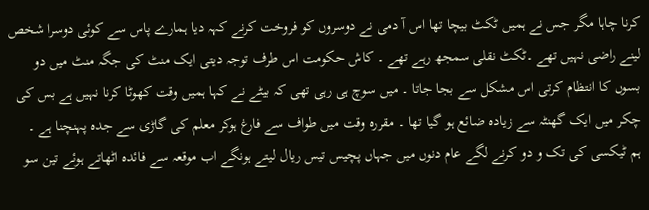کرنا چاہا مگر جس نے ہمیں ٹکٹ بیچا تھا اس آ دمی نے دوسروں کو فروخت کرنے کہہ دیا ہمارے پاس سے کوئی دوسرا شخص لینے راضی نہیں تھے ۔ٹکٹ نقلی سمجھ رہے تھے ۔ کاش حکومت اس طرف توجہ دیتی ایک منٹ کی جگہ منٹ میں دو بسوں کا انتظام کرتی اس مشکل سے بجا جاتا ۔ میں سوچ ہی رہی تھی کہ بیٹے نے کہا ہمیں وقت کھوٹا کرنا نہیں ہے بس کی چکر میں ایک گھنٹہ سے زیادہ ضائع ہو گیا تھا ۔ مقررہ وقت میں طواف سے فارغ ہوکر معلم کی گاڑی سے جدہ پہنچنا ہے ۔
ہم ٹیکسی کی تک و دو کرنے لگے عام دنوں میں جہاں پچیس تیس ریال لیتے ہونگے اب موقعہ سے فائدہ اٹھاتے ہوئے تین سو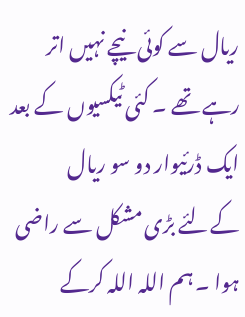ریال سے کوئی نیچے نہیں اتر رہے تھے ۔ کئی ٹیکسیوں کے بعد ایک ڈرئیوار دو سو ریال کےلئے بڑی مشکل سے راضی ہوا ۔ ہم اللہ اللہ کرکے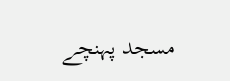مسجد پہنچے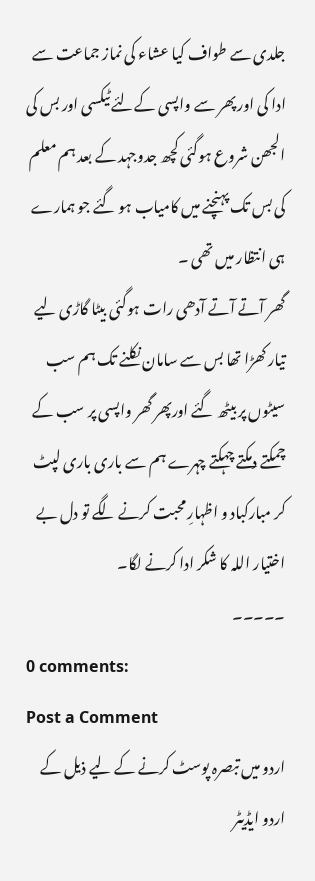جلدی سے طواف کیا عشاء کی نماز جماعت سے ادا کی اور پھر سے واپسی کےلئے ٹیکسی اور بس کی الجھن شروع ہوگئی کچھ جدوجہد کے بعد ہم معلم کی بس تک پہنچنے میں کامیاب ہو گئے جو ہمارے ہی انتظار میں تھی ۔
گھر آتے آتے آدھی رات ہوگئی بیٹا گاڑی لیے تیار کھڑا تھا بس سے سامان نکلنے تک ہم سب سیٹوں پر بیٹھ گئے اورپھر گھر واپسی پر سب کے چمکتے دمکتے چہکتے چہرے ہم سے باری باری لپٹ کر مبارکباد و اظہارِ محبت کرنے لگے تو دل بے اختیار اللہ کا شکر ادا کرنے لگا۔
۔۔۔۔۔
0 comments:
Post a Comment
اردو میں تبصرہ پوسٹ کرنے کے لیے ذیل کے اردو ایڈیٹر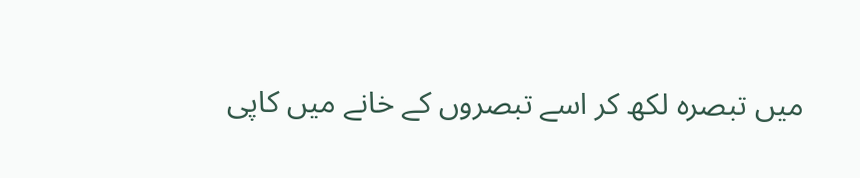میں تبصرہ لکھ کر اسے تبصروں کے خانے میں کاپی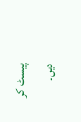پیسٹ کر دیں۔